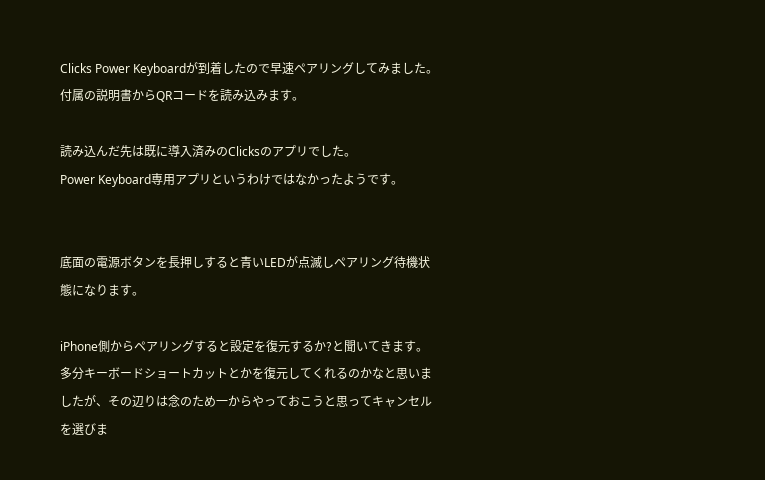Clicks Power Keyboardが到着したので早速ペアリングしてみました。
付属の説明書からQRコードを読み込みます。

読み込んだ先は既に導入済みのClicksのアプリでした。
Power Keyboard専用アプリというわけではなかったようです。


底面の電源ボタンを長押しすると青いLEDが点滅しペアリング待機状態になります。

iPhone側からペアリングすると設定を復元するか?と聞いてきます。
多分キーボードショートカットとかを復元してくれるのかなと思いましたが、その辺りは念のため一からやっておこうと思ってキャンセルを選びま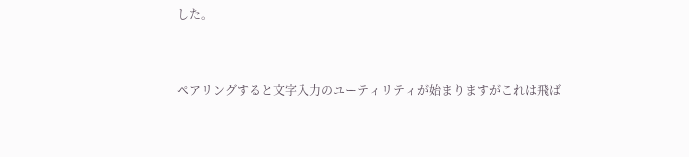した。


ペアリングすると文字入力のユーティリティが始まりますがこれは飛ば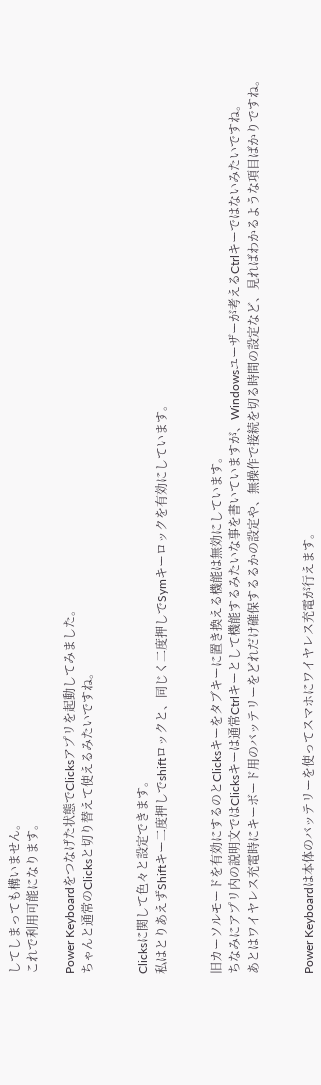してしまっても構いません。
これで利用可能になります。

Power Keyboardをつなげた状態でClicksアプリを起動してみました。
ちゃんと通常のClicksと切り替えて使えるみたいですね。


Clicksに関して色々と設定できます。
私はとりあえずShiftキー二度押しでshiftロックと、同じく二度押しでSymキーロックを有効にしています。


旧カーソルモードを有効にするのとClicksキーをタブキーに置き換える機能は無効にしています。
ちなみにアプリ内の説明文ではClicksキーは通常Ctrlキーとして機能するみたいな事を書いていますが、Windowsユーザーが考えるCtrlキーではないみたいですね。
あとはワイヤレス充電時にキーボード用のバッテリーをどれだけ確保するるかの設定や、無操作で接続を切る時間の設定など、見ればわかるような項目ばかりですね。


Power Keyboardは本体のバッテリーを使ってスマホにワイヤレス充電が行えます。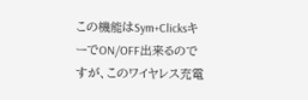この機能はSym+ClicksキーでON/OFF出来るのですが、このワイヤレス充電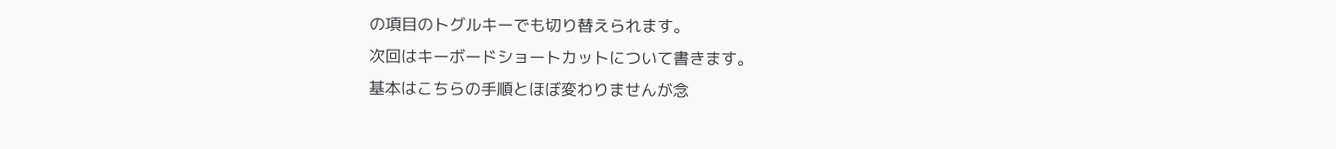の項目のトグルキーでも切り替えられます。
次回はキーボードショートカットについて書きます。
基本はこちらの手順とほぼ変わりませんが念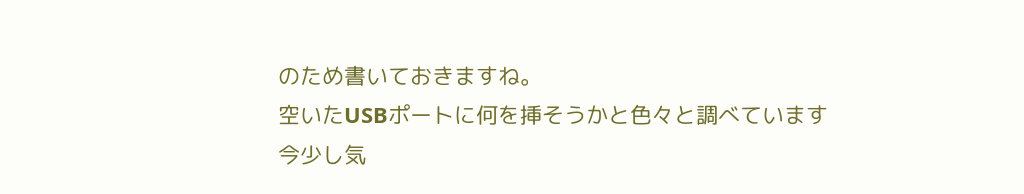のため書いておきますね。
空いたUSBポートに何を挿そうかと色々と調べています
今少し気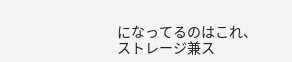になってるのはこれ、ストレージ兼ス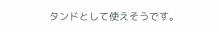タンドとして使えそうです。